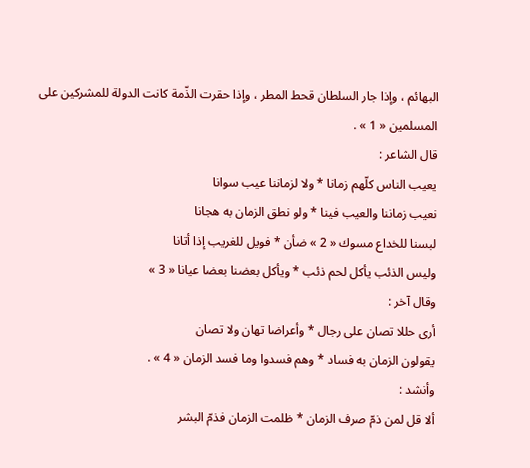البهائم ، وإذا جار السلطان قحط المطر ، وإذا حقرت الذّمة كانت الدولة للمشركين على المسلمين « 1 » .
قال الشاعر :
يعيب الناس كلّهم زمانا * ولا لزماننا عيب سوانا
نعيب زماننا والعيب فينا * ولو نطق الزمان به هجانا
لبسنا للخداع مسوك « 2 » ضأن * فويل للغريب إذا أتانا
وليس الذئب يأكل لحم ذئب * ويأكل بعضنا بعضا عيانا « 3 »
وقال آخر :
أرى حللا تصان على رجال * وأعراضا تهان ولا تصان
يقولون الزمان به فساد * وهم فسدوا وما فسد الزمان « 4 » .
وأنشد :
ألا قل لمن ذمّ صرف الزمان * ظلمت الزمان فذمّ البشر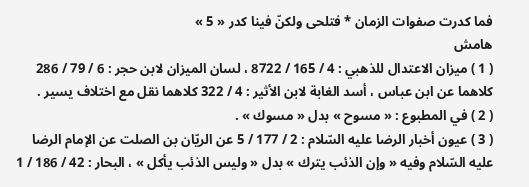فما كدرت صفوات الزمان * فتلحى ولكنّ فينا كدر « 5 »
هامش
( 1 ) ميزان الاعتدال للذهبي : 4 / 165 / 8722 ، لسان الميزان لابن حجر : 6 / 79 / 286 كلاهما عن ابن عباس ، أسد الغابة لابن الأثير : 4 / 322 كلاهما نقل مع اختلاف يسير .
( 2 ) في المطبوع : « مسوح » بدل « مسوك » .
( 3 ) عيون أخبار الرضا عليه السّلام : 2 / 177 / 5 عن الريّان بن الصلت عن الإمام الرضا عليه السّلام وفيه « وإن الذئب يترك » بدل « وليس الذئب يأكل » ، البحار : 42 / 186 / 1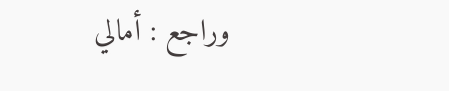وراجع : أمالي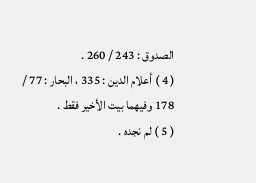الصدوق : 243 / 260 .
( 4 ) أعلام الدين : 335 ، البحار : 77 / 178 وفيهما بيت الأخير فقط .
( 5 ) لم نجده .